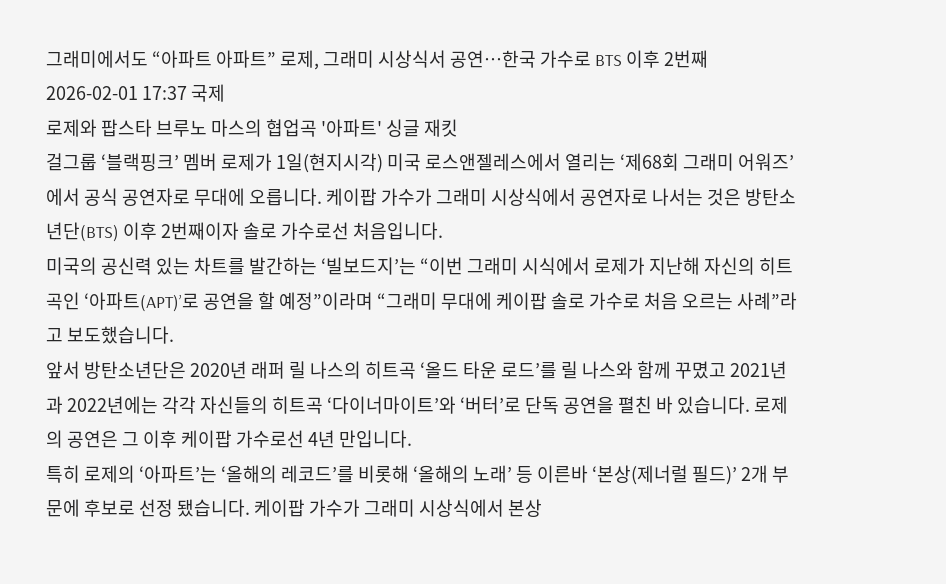그래미에서도 “아파트 아파트” 로제, 그래미 시상식서 공연…한국 가수로 BTS 이후 2번째
2026-02-01 17:37 국제
로제와 팝스타 브루노 마스의 협업곡 '아파트' 싱글 재킷
걸그룹 ‘블랙핑크’ 멤버 로제가 1일(현지시각) 미국 로스앤젤레스에서 열리는 ‘제68회 그래미 어워즈’에서 공식 공연자로 무대에 오릅니다. 케이팝 가수가 그래미 시상식에서 공연자로 나서는 것은 방탄소년단(BTS) 이후 2번째이자 솔로 가수로선 처음입니다.
미국의 공신력 있는 차트를 발간하는 ‘빌보드지’는 “이번 그래미 시식에서 로제가 지난해 자신의 히트곡인 ‘아파트(APT)’로 공연을 할 예정”이라며 “그래미 무대에 케이팝 솔로 가수로 처음 오르는 사례”라고 보도했습니다.
앞서 방탄소년단은 2020년 래퍼 릴 나스의 히트곡 ‘올드 타운 로드’를 릴 나스와 함께 꾸몄고 2021년과 2022년에는 각각 자신들의 히트곡 ‘다이너마이트’와 ‘버터’로 단독 공연을 펼친 바 있습니다. 로제의 공연은 그 이후 케이팝 가수로선 4년 만입니다.
특히 로제의 ‘아파트’는 ‘올해의 레코드’를 비롯해 ‘올해의 노래’ 등 이른바 ‘본상(제너럴 필드)’ 2개 부문에 후보로 선정 됐습니다. 케이팝 가수가 그래미 시상식에서 본상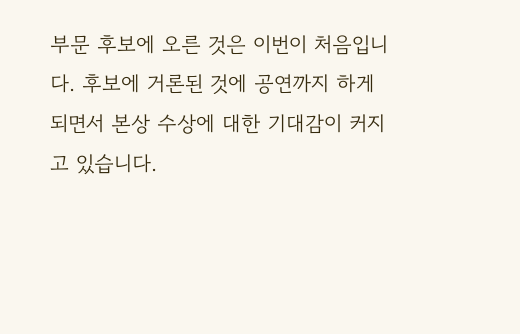부문 후보에 오른 것은 이번이 처음입니다. 후보에 거론된 것에 공연까지 하게 되면서 본상 수상에 대한 기대감이 커지고 있습니다.